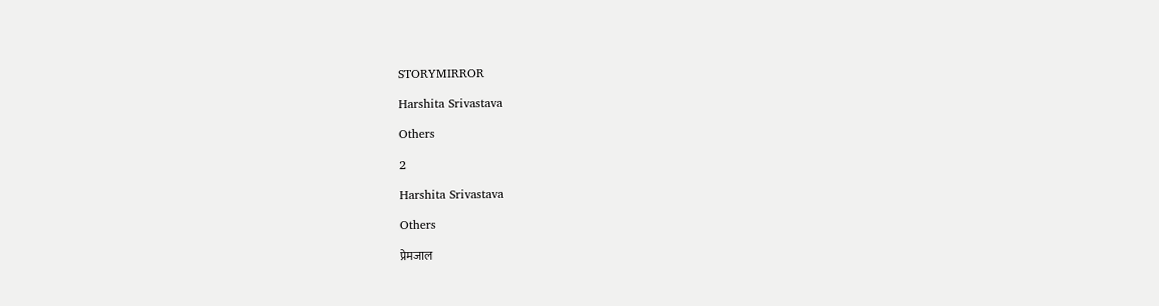STORYMIRROR

Harshita Srivastava

Others

2

Harshita Srivastava

Others

प्रेमजाल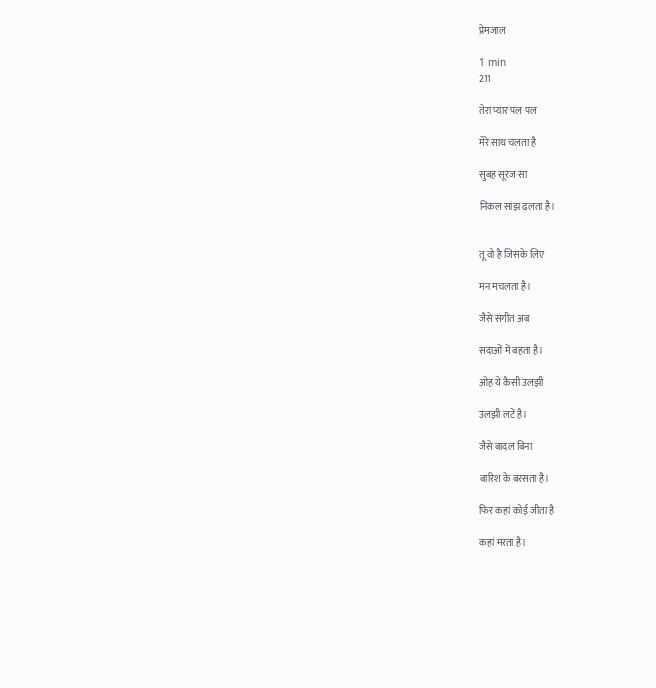प्रेमजाल

1 min
211

तेरा प्यार पल पल

मेरे साथ चलता है

सुबह सूरज सा

निकल सांझ ढलता है।


तू वो है जिसके लिए

मन मचलता है।

जैसे संगीत अब

सदाओं में बहता है।

ओह ये कैसी उलझी

उलझी लटें है।

जैसे बादल बिना

बारिश के बरसता है।

फिर कहां कोई जीता है

कहां मरता है।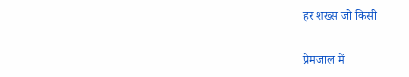हर शख्स जो किसी

प्रेमजाल में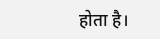होता है।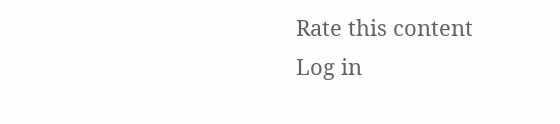Rate this content
Log in